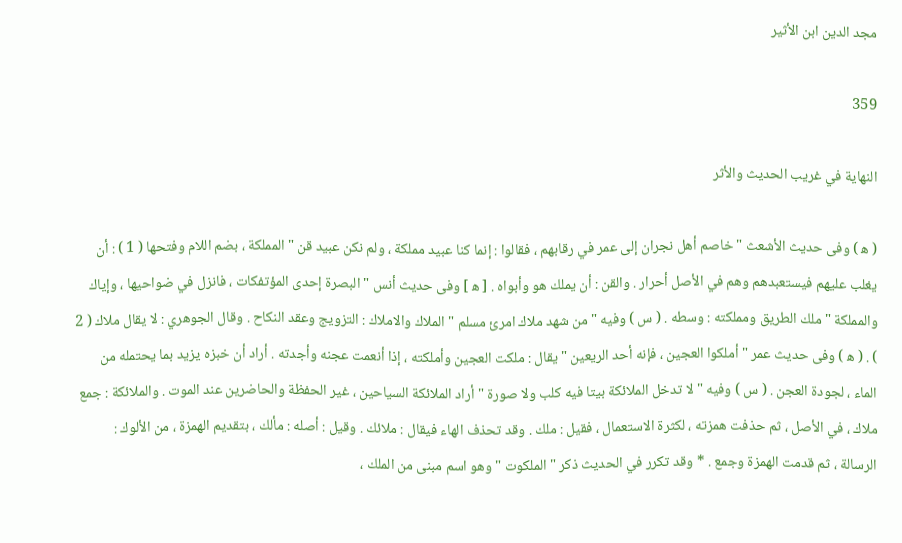مجد الدين ابن الأثير

359

النهاية في غريب الحديث والأثر

( ه‍ ) وفى حديث الأشعث " خاصم أهل نجران إلى عمر في رقابهم ، فقالوا : إنما كنا عبيد مملكة ، ولم نكن عبيد قن " المملكة ، بضم اللام وفتحها ( 1 ) : أن يغلب عليهم فيستعبدهم وهم في الأصل أحرار . والقن : أن يملك هو وأبواه . [ ه‍ ] وفى حديث أنس " البصرة إحدى المؤتفكات ، فانزل في ضواحيها ، وإياك والمملكة " ملك الطريق ومملكته : وسطه . ( س ) وفيه " من شهد ملاك امرئ مسلم " الملاك والاملاك : التزويج وعقد النكاح . وقال الجوهري : لا يقال ملاك ( 2 ) . ( ه‍ ) وفى حديث عمر " أملكوا العجين ، فإنه أحد الريعين " يقال : ملكت العجين وأملكته ، إذا أنعمت عجنه وأجدته . أراد أن خبزه يزيد بما يحتمله من الماء ، لجودة العجن . ( س ) وفيه " لا تدخل الملائكة بيتا فيه كلب ولا صورة " أراد الملائكة السياحين ، غير الحفظة والحاضرين عند الموت . والملائكة : جمع ملاك ، في الأصل ، ثم حذفت همزته ، لكثرة الاستعمال ، فقيل : ملك . وقد تحذف الهاء فيقال : ملائك . وقيل : أصله : مألك ، بتقديم الهمزة ، من الألوك : الرسالة ، ثم قدمت الهمزة وجمع . * وقد تكرر في الحديث ذكر " الملكوت " وهو اسم مبنى من الملك ،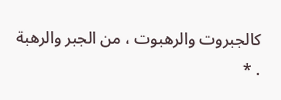كالجبروت والرهبوت ، من الجبر والرهبة . *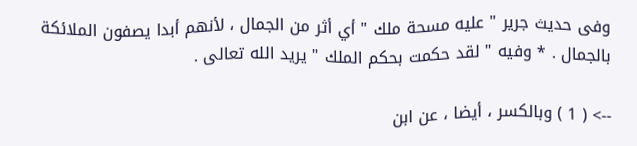وفى حديث جرير " عليه مسحة ملك " أي أثر من الجمال ، لأنهم أبدا يصفون الملائكة بالجمال . * وفيه " لقد حكمت بحكم الملك " يريد الله تعالى .

--> ( 1 ) وبالكسر ، أيضا ، عن ابن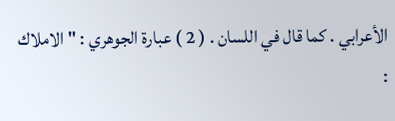الأعرابي . كما قال في اللسان . ( 2 ) عبارة الجوهري : " الاملاك :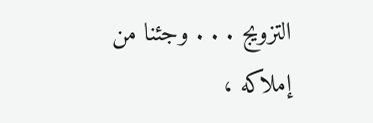التزويج . . . وجئنا من إملاكه ،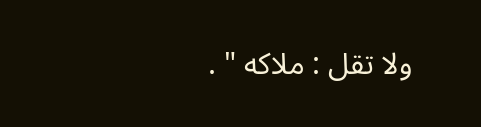ولا تقل : ملاكه " .